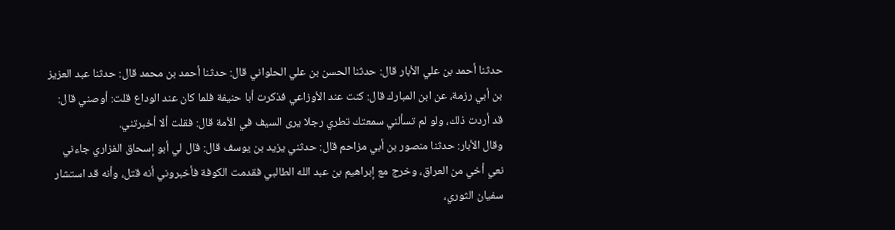حدثنا أحمد بن علي الأبار قال: حدثنا الحسن بن علي الحلواني قال: حدثنا أحمد بن محمد قال: حدثنا عبد العزيز بن أبي رزمة، عن ابن المبارك قال: كنت عند الأوزاعي فذكرت أبا حنيفة فلما كان عند الوداع قلت: أوصني قال: قد أردت ذلك، ولو لم تسألني سمعتك تطري رجلا يرى السيف في الأمة قال: فقلت ألا أخبرتني.
وقال الأبار: حدثنا منصور بن أبي مزاحم قال: حدثني يزيد بن يوسف قال: قال لي أبو إسحاق الفزاري جاءني نعي أخي من العراق، وخرج مع إبراهيم بن عبد الله الطالبي فقدمت الكوفة فأخبروني أنه قتل، وأنه قد استشار سفيان الثوري،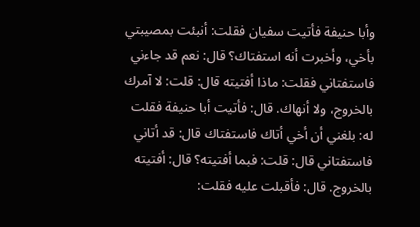وأبا حنيفة فأتيت سفيان فقلت: أنبئت بمصيبتي بأخي، وأخبرت أنه استفتاك؟ قال: نعم قد جاءني فاستفتاني فقلت: ماذا أفتيته قال: قلت: لا آمرك بالخروج، ولا أنهاك. قال: فأتيت أبا حنيفة فقلت له: بلغني أن أخي أتاك فاستفتاك قال: قد أتاني فاستفتاني قال: قلت: فبما أفتيته؟ قال: أفتيته بالخروج. قال: فأقبلت عليه فقلت: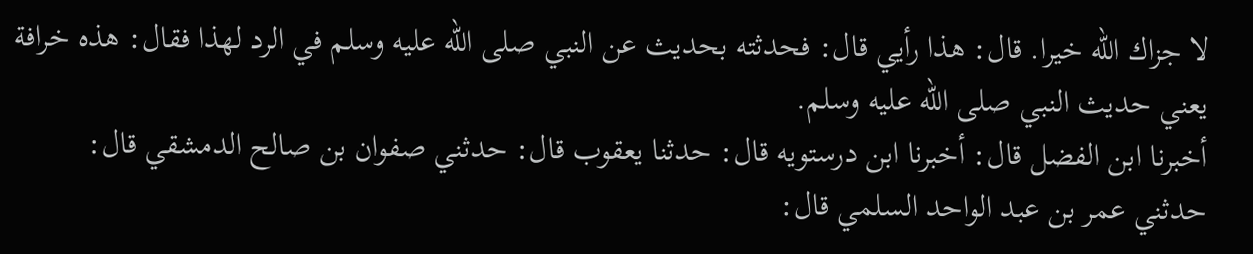لا جزاك الله خيرا. قال: هذا رأيي قال: فحدثته بحديث عن النبي صلى الله عليه وسلم في الرد لهذا فقال: هذه خرافة يعني حديث النبي صلى الله عليه وسلم.
أخبرنا ابن الفضل قال: أخبرنا ابن درستويه قال: حدثنا يعقوب قال: حدثني صفوان بن صالح الدمشقي قال: حدثني عمر بن عبد الواحد السلمي قال: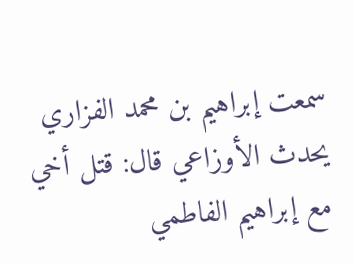سمعت إبراهيم بن محمد الفزاري يحدث الأوزاعي قال: قتل أخي مع إبراهيم الفاطمي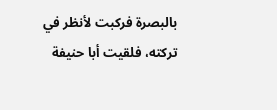بالبصرة فركبت لأنظر في تركته، فلقيت أبا حنيفة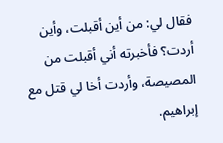فقال لي: من أين أقبلت، وأين أردت؟ فأخبرته أني أقبلت من المصيصة، وأردت أخا لي قتل مع إبراهيم.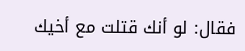فقال: لو أنك قتلت مع أخيك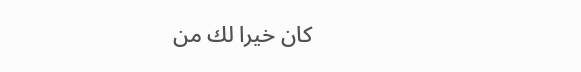كان خيرا لك من